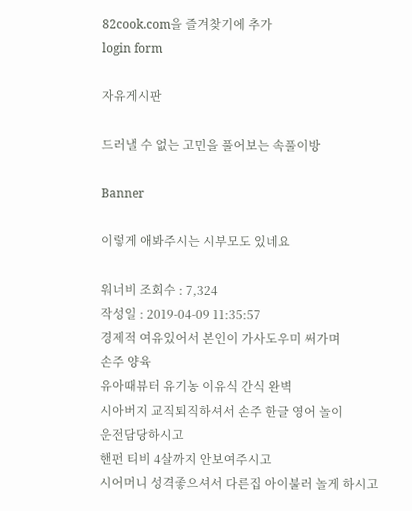82cook.com을 즐겨찾기에 추가
login form

자유게시판

드러낼 수 없는 고민을 풀어보는 속풀이방

Banner

이렇게 애봐주시는 시부모도 있네요

워너비 조회수 : 7,324
작성일 : 2019-04-09 11:35:57
경제적 여유있어서 본인이 가사도우미 써가며
손주 양육
유아때뷰터 유기농 이유식 간식 완벽
시아버지 교직퇴직하셔서 손주 한글 영어 놀이
운전담당하시고
핸펀 티비 4살까지 안보여주시고
시어머니 성격좋으셔서 다른집 아이불러 놀게 하시고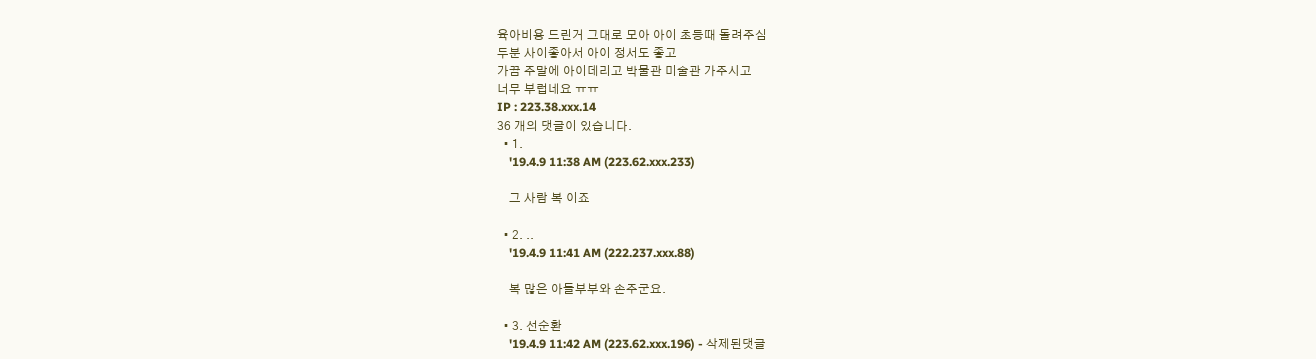육아비용 드린거 그대로 모아 아이 초등때 돌려주심
두분 사이좋아서 아이 정서도 좋고
가끔 주말에 아이데리고 박물관 미술관 가주시고
너무 부럽네요 ㅠㅠ
IP : 223.38.xxx.14
36 개의 댓글이 있습니다.
  • 1.
    '19.4.9 11:38 AM (223.62.xxx.233)

    그 사람 복 이죠

  • 2. ..
    '19.4.9 11:41 AM (222.237.xxx.88)

    복 많은 아들부부와 손주군요.

  • 3. 선순환
    '19.4.9 11:42 AM (223.62.xxx.196) - 삭제된댓글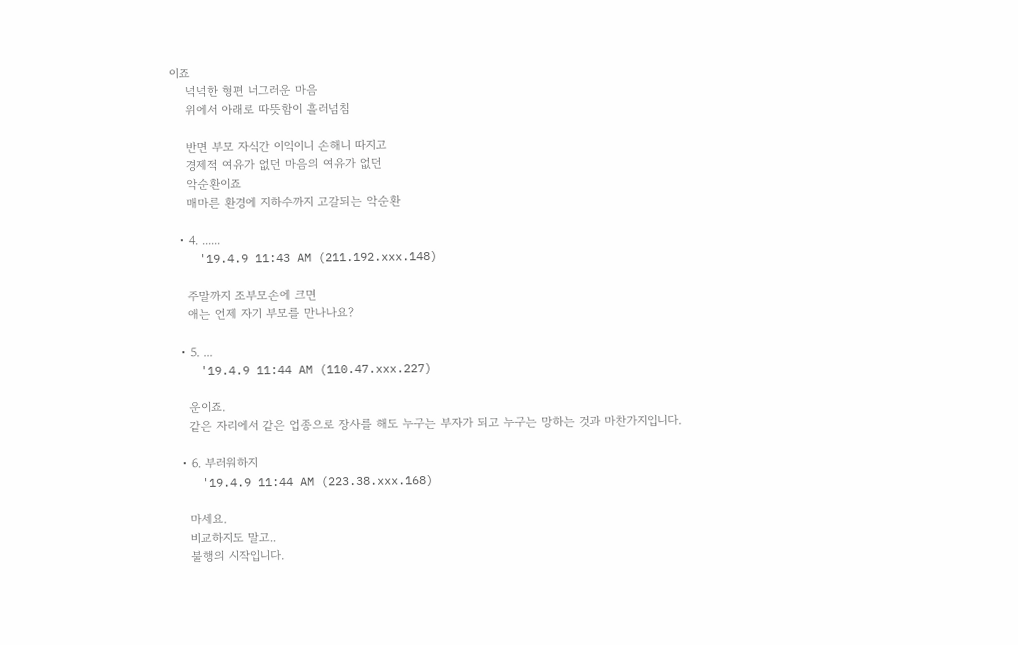이죠
    넉넉한 형편 너그러운 마음
    위에서 아래로 따뜻함이 흘러넘침

    반면 부모 자식간 이익이니 손해니 따지고
    경제적 여유가 없던 마음의 여유가 없던
    악순환이죠
    매마른 환경에 지하수까지 고갈되는 악순환

  • 4. ......
    '19.4.9 11:43 AM (211.192.xxx.148)

    주말까지 조부모손에 크면
    애는 언제 자기 부모를 만나나요?

  • 5. ...
    '19.4.9 11:44 AM (110.47.xxx.227)

    운이죠.
    같은 자리에서 같은 업종으로 장사를 해도 누구는 부자가 되고 누구는 망하는 것과 마찬가지입니다.

  • 6. 부러워하지
    '19.4.9 11:44 AM (223.38.xxx.168)

    마세요.
    비교하지도 말고..
    불행의 시작입니다.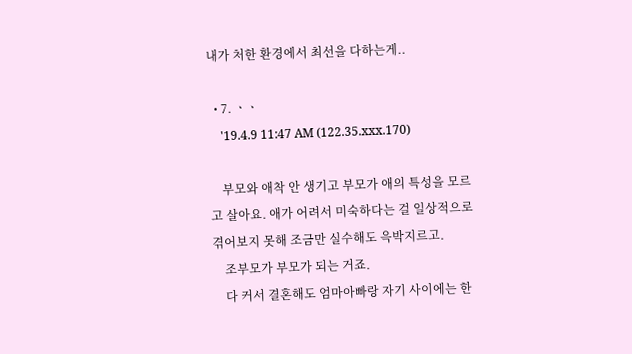내가 처한 환경에서 최선을 다하는게..

  • 7. ㆍㆍ
    '19.4.9 11:47 AM (122.35.xxx.170)

    부모와 애착 안 생기고 부모가 애의 특성을 모르고 살아요. 애가 어려서 미숙하다는 걸 일상적으로 겪어보지 못해 조금만 실수해도 윽박지르고.
    조부모가 부모가 되는 거죠.
    다 커서 결혼해도 엄마아빠랑 자기 사이에는 한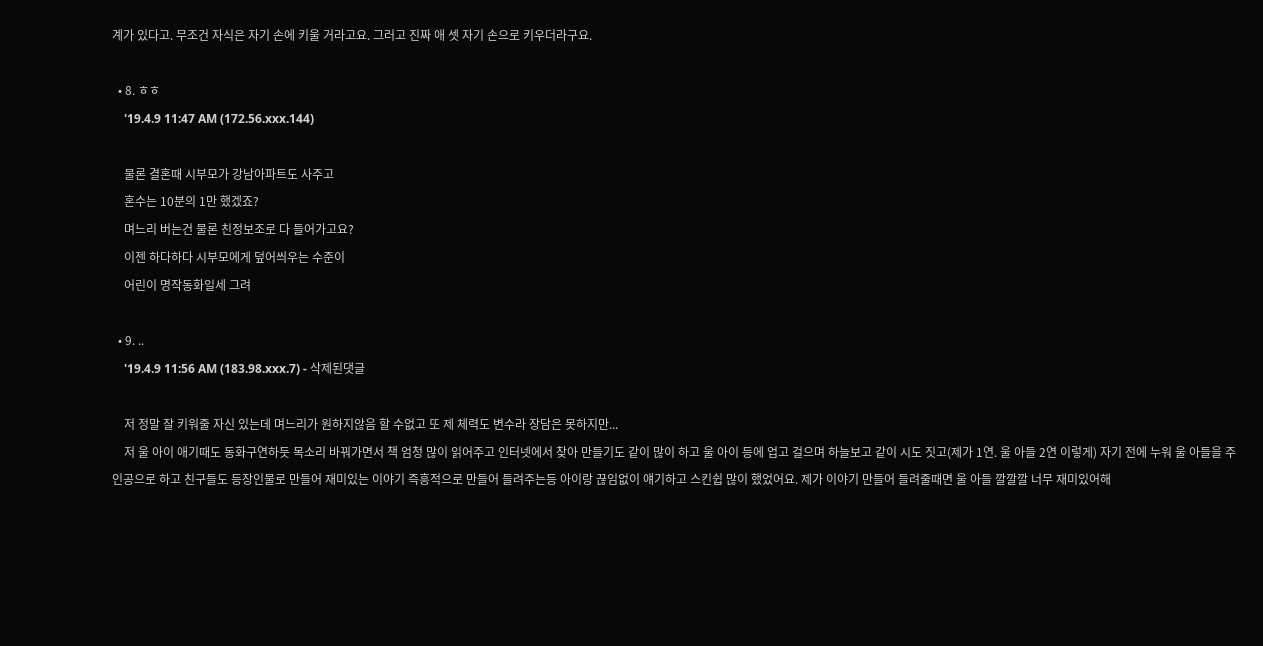계가 있다고. 무조건 자식은 자기 손에 키울 거라고요. 그러고 진짜 애 셋 자기 손으로 키우더라구요.

  • 8. ㅎㅎ
    '19.4.9 11:47 AM (172.56.xxx.144)

    물론 결혼때 시부모가 강남아파트도 사주고
    혼수는 10분의 1만 했겠죠?
    며느리 버는건 물론 친정보조로 다 들어가고요?
    이젠 하다하다 시부모에게 덮어씌우는 수준이
    어린이 명작동화일세 그려

  • 9. ..
    '19.4.9 11:56 AM (183.98.xxx.7) - 삭제된댓글

    저 정말 잘 키워줄 자신 있는데 며느리가 원하지않음 할 수없고 또 제 체력도 변수라 장담은 못하지만...
    저 울 아이 애기때도 동화구연하듯 목소리 바꿔가면서 책 엄청 많이 읽어주고 인터넷에서 찾아 만들기도 같이 많이 하고 울 아이 등에 업고 걸으며 하늘보고 같이 시도 짓고(제가 1연. 울 아들 2연 이렇게) 자기 전에 누워 울 아들을 주인공으로 하고 친구들도 등장인물로 만들어 재미있는 이야기 즉흥적으로 만들어 들려주는등 아이랑 끊임없이 얘기하고 스킨쉽 많이 했었어요. 제가 이야기 만들어 들려줄때면 울 아들 깔깔깔 너무 재미있어해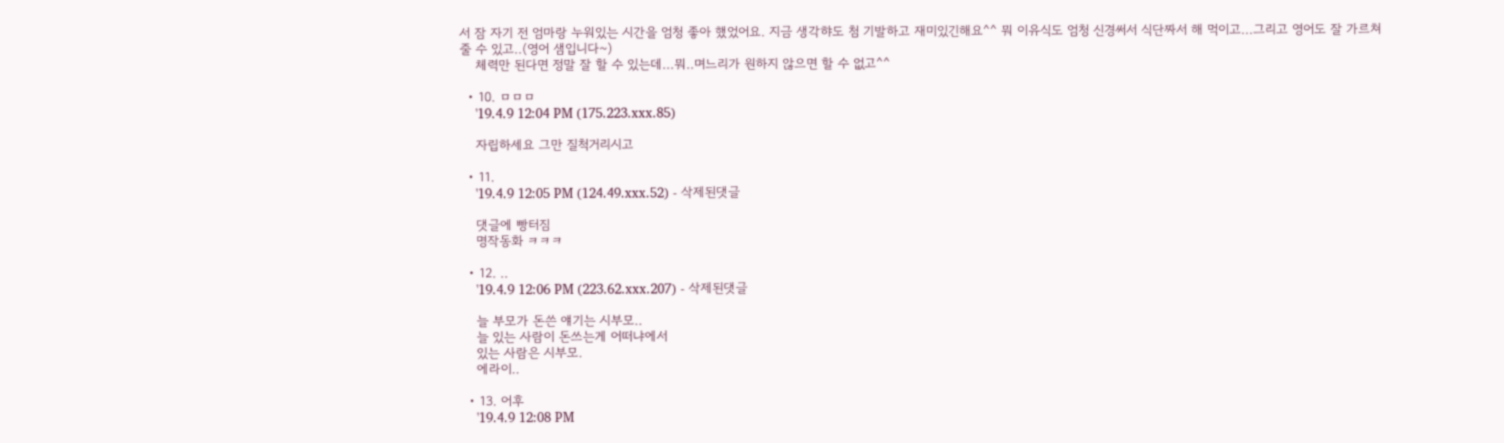서 잠 자기 전 엄마랑 누워있는 시간을 엄청 좋아 했었어요. 지금 생각햐도 첨 기발하고 재미있긴해요^^ 뭐 이유식도 엄청 신경써서 식단짜서 해 먹이고...그리고 영어도 잘 가르쳐 줄 수 있고..(영어 샘입니다~)
    체력만 된다면 정말 잘 할 수 있는데...뭐..며느리가 원하지 않으면 할 수 없고^^

  • 10. ㅁㅁㅁ
    '19.4.9 12:04 PM (175.223.xxx.85)

    자립하세요 그만 질척거리시고

  • 11.
    '19.4.9 12:05 PM (124.49.xxx.52) - 삭제된댓글

    댓글에 빵터짐
    명작동화 ㅋㅋㅋ

  • 12. ..
    '19.4.9 12:06 PM (223.62.xxx.207) - 삭제된댓글

    늘 부모가 돈쓴 얘기는 시부모..
    늘 있는 사람이 돈쓰는게 어떠냐에서
    있는 사람은 시부모.
    에라이..

  • 13. 어후
    '19.4.9 12:08 PM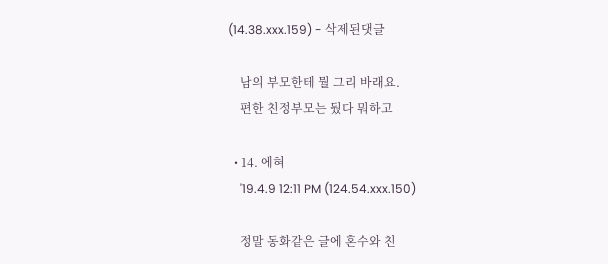(14.38.xxx.159) - 삭제된댓글

    남의 부모한테 뭘 그리 바래요.
    편한 친정부모는 뒀다 뭐하고

  • 14. 에혀
    '19.4.9 12:11 PM (124.54.xxx.150)

    정말 동화같은 글에 혼수와 친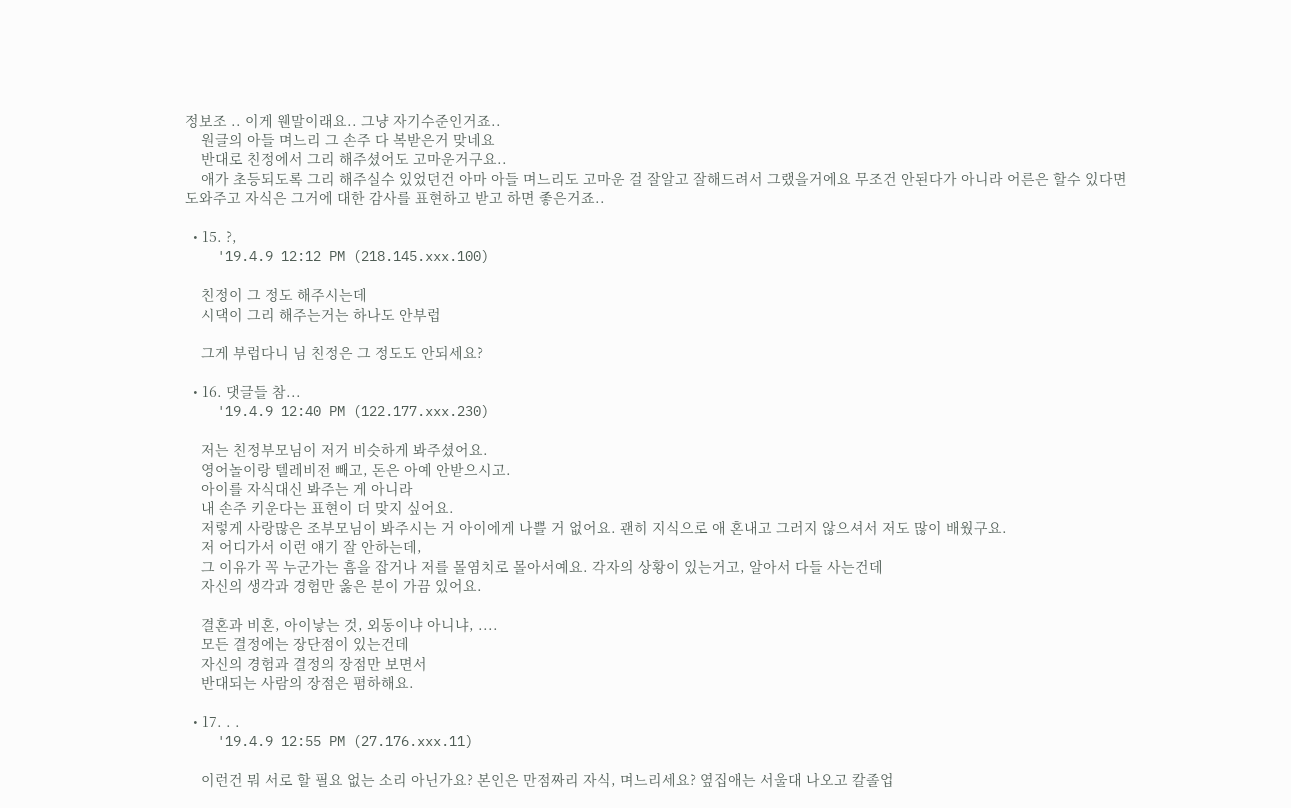정보조 .. 이게 웬말이래요.. 그냥 자기수준인거죠..
    원글의 아들 며느리 그 손주 다 복받은거 맞네요
    반대로 친정에서 그리 해주셨어도 고마운거구요..
    애가 초등되도록 그리 해주실수 있었던건 아마 아들 며느리도 고마운 걸 잘알고 잘해드려서 그랬을거에요 무조건 안된다가 아니라 어른은 할수 있다면 도와주고 자식은 그거에 대한 감사를 표현하고 받고 하면 좋은거죠..

  • 15. ?,
    '19.4.9 12:12 PM (218.145.xxx.100)

    친정이 그 정도 해주시는데
    시댁이 그리 해주는거는 하나도 안부럽

    그게 부럽다니 님 친정은 그 정도도 안되세요?

  • 16. 댓글들 참...
    '19.4.9 12:40 PM (122.177.xxx.230)

    저는 친정부모님이 저거 비슷하게 봐주셨어요.
    영어놀이랑 텔레비전 빼고, 돈은 아예 안받으시고.
    아이를 자식대신 봐주는 게 아니라
    내 손주 키운다는 표현이 더 맞지 싶어요.
    저렇게 사랑많은 조부모님이 봐주시는 거 아이에게 나쁠 거 없어요. 괜히 지식으로 애 혼내고 그러지 않으셔서 저도 많이 배웠구요.
    저 어디가서 이런 얘기 잘 안하는데,
    그 이유가 꼭 누군가는 흠을 잡거나 저를 몰염치로 몰아서예요. 각자의 상황이 있는거고, 알아서 다들 사는건데
    자신의 생각과 경험만 옳은 분이 가끔 있어요.

    결혼과 비혼, 아이낳는 것, 외동이냐 아니냐, ....
    모든 결정에는 장단점이 있는건데
    자신의 경험과 결정의 장점만 보면서
    반대되는 사람의 장점은 폄하해요.

  • 17. . .
    '19.4.9 12:55 PM (27.176.xxx.11)

    이런건 뭐 서로 할 필요 없는 소리 아닌가요? 본인은 만점짜리 자식, 며느리세요? 옆집애는 서울대 나오고 칼졸업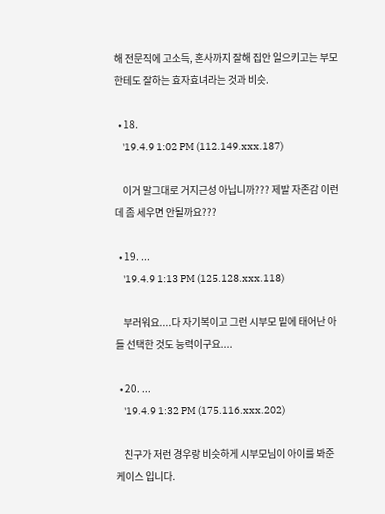해 전문직에 고소득, 혼사까지 잘해 집안 일으키고는 부모한테도 잘하는 효자효녀라는 것과 비슷.

  • 18.
    '19.4.9 1:02 PM (112.149.xxx.187)

    이거 말그대로 거지근성 아닙니까??? 제발 자존감 이런데 좀 세우면 안될까요???

  • 19. ...
    '19.4.9 1:13 PM (125.128.xxx.118)

    부러워요....다 자기복이고 그런 시부모 밑에 태어난 아들 선택한 것도 능력이구요....

  • 20. ...
    '19.4.9 1:32 PM (175.116.xxx.202)

    친구가 저런 경우랑 비슷하게 시부모님이 아이를 봐준 케이스 입니다.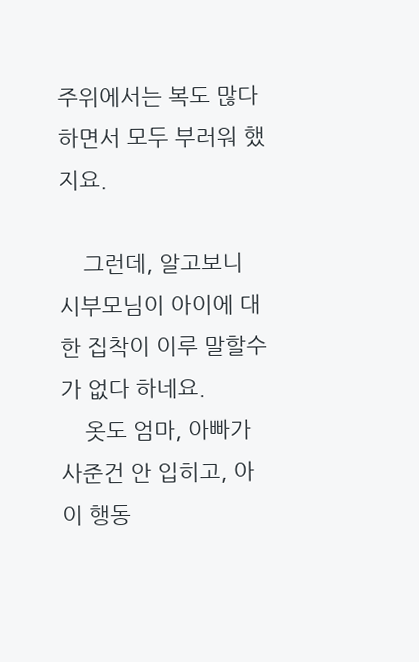주위에서는 복도 많다 하면서 모두 부러워 했지요.

    그런데, 알고보니 시부모님이 아이에 대한 집착이 이루 말할수가 없다 하네요.
    옷도 엄마, 아빠가 사준건 안 입히고, 아이 행동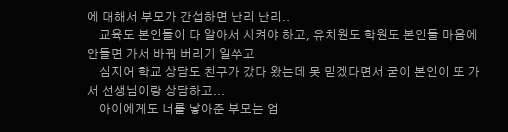에 대해서 부모가 간섭하면 난리 난리..
    교육도 본인들이 다 알아서 시켜야 하고, 유치원도 학원도 본인들 마음에 안들면 가서 바꿔 버리기 일쑤고
    심지어 학교 상담도 친구가 갔다 왔는데 못 믿겠다면서 굳이 본인이 또 가서 선생님이랑 상담하고...
    아이에게도 너를 낳아준 부모는 엄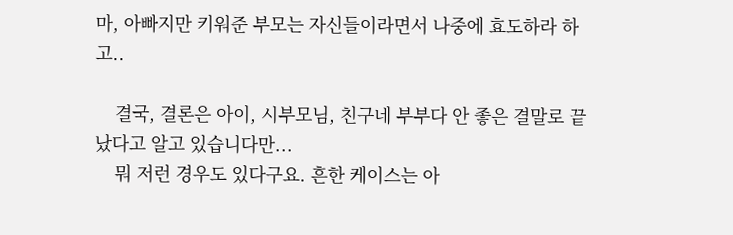마, 아빠지만 키워준 부모는 자신들이라면서 나중에 효도하라 하고..

    결국, 결론은 아이, 시부모님, 친구네 부부다 안 좋은 결말로 끝났다고 알고 있습니다만...
    뭐 저런 경우도 있다구요. 흔한 케이스는 아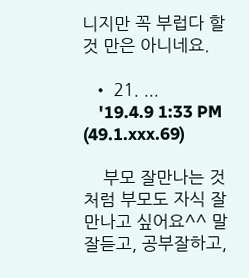니지만 꼭 부럽다 할것 만은 아니네요.

  • 21. ...
    '19.4.9 1:33 PM (49.1.xxx.69)

    부모 잘만나는 것처럼 부모도 자식 잘 만나고 싶어요^^ 말잘듣고, 공부잘하고,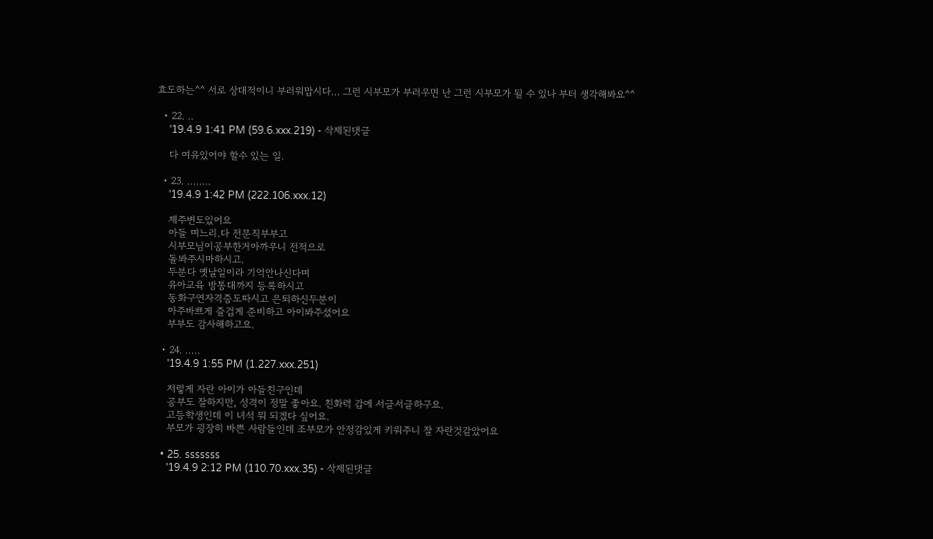효도하는^^ 서로 상대적이니 부러워맙시다... 그런 시부모가 부러우면 난 그런 시부모가 될 수 있나 부터 생각해봐요^^

  • 22. ..
    '19.4.9 1:41 PM (59.6.xxx.219) - 삭제된댓글

    다 여유있어야 할수 있는 일.

  • 23. ........
    '19.4.9 1:42 PM (222.106.xxx.12)

    제주변도있어요
    아들 며느리.다 전문직부부고
    시부모님이공부한거아까우니 전적으로
    돌봐주시마하시고.
    두분다 옛날일이라 기억안나신다며
    유아교육 방통대까지 등록하시고
    동화구연자격증도따시고 은퇴하신두분이
    아주바쁘게 즐겁게 준비하고 아이봐주셨어요
    부부도 감사해하고요.

  • 24. .....
    '19.4.9 1:55 PM (1.227.xxx.251)

    저렇게 자란 아이가 아들친구인데
    공부도 잘하지만, 성격이 정말 좋아요. 친화력 갑에 서글서글하구요.
    고등학생인데 이 녀석 뭐 되겠다 싶어요.
    부모가 굉장히 바쁜 사람들인데 조부모가 안정감있게 키워주니 잘 자란것같았어요

  • 25. sssssss
    '19.4.9 2:12 PM (110.70.xxx.35) - 삭제된댓글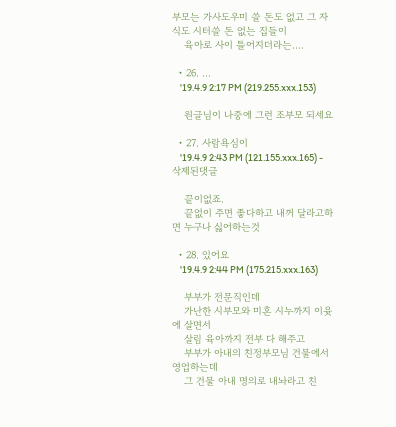부모는 가사도우미 쓸 돈도 없고 그 자식도 시터쓸 돈 없는 집들이
    육아로 사이 틀어지더라는....

  • 26. ...
    '19.4.9 2:17 PM (219.255.xxx.153)

    원글님이 나중에 그런 조부모 되세요

  • 27. 사람욕심이
    '19.4.9 2:43 PM (121.155.xxx.165) - 삭제된댓글

    끝이없죠.
    끝없이 주면 좋다하고 내꺼 달라고하면 누구나 싫어하는것

  • 28. 있어요
    '19.4.9 2:44 PM (175.215.xxx.163)

    부부가 전문직인데
    가난한 시부모와 미혼 시누까지 이윳에 살면서
    살림 육아까지 전부 다 해주고
    부부가 아내의 친정부모님 건물에서 영업하는데
    그 건물 아내 명의로 내놔라고 친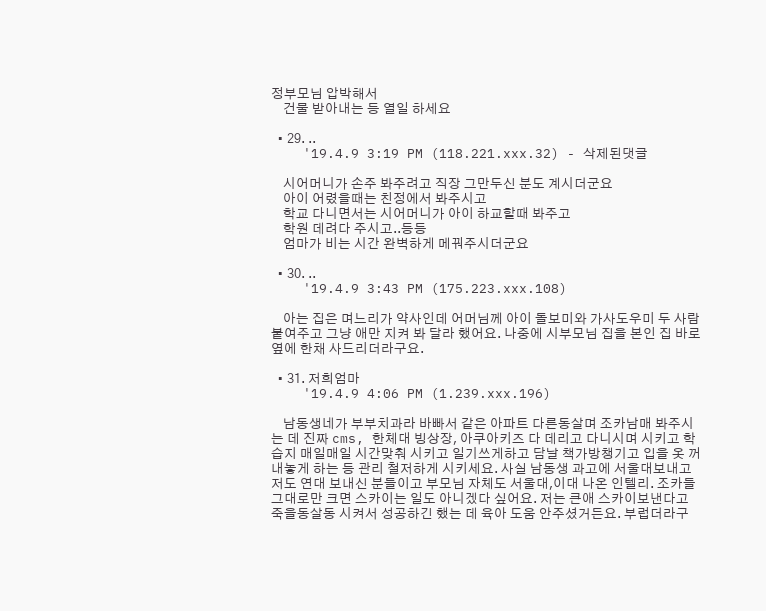정부모님 압박해서
    건물 받아내는 등 열일 하세요

  • 29. ..
    '19.4.9 3:19 PM (118.221.xxx.32) - 삭제된댓글

    시어머니가 손주 봐주려고 직장 그만두신 분도 계시더군요
    아이 어렸을때는 친정에서 봐주시고
    학교 다니면서는 시어머니가 아이 하교할때 봐주고
    학원 데려다 주시고..등등
    엄마가 비는 시간 완벽하게 메꿔주시더군요

  • 30. ..
    '19.4.9 3:43 PM (175.223.xxx.108)

    아는 집은 며느리가 약사인데 어머님께 아이 돌보미와 가사도우미 두 사람 붙여주고 그냥 애만 지켜 봐 달라 했어요. 나중에 시부모님 집을 본인 집 바로 옆에 한채 사드리더라구요.

  • 31. 저희엄마
    '19.4.9 4:06 PM (1.239.xxx.196)

    남동생네가 부부치과라 바빠서 같은 아파트 다른동살며 조카남매 봐주시는 데 진짜 cms, 한체대 빙상장, 아쿠아키즈 다 데리고 다니시며 시키고 학습지 매일매일 시간맞춰 시키고 일기쓰게하고 담날 책가방챙기고 입을 옷 꺼내놓게 하는 등 관리 철저하게 시키세요. 사실 남동생 과고에 서울대보내고 저도 연대 보내신 분들이고 부모님 자체도 서울대,이대 나온 인텔리. 조카들 그대로만 크면 스카이는 일도 아니겠다 싶어요. 저는 큰애 스카이보낸다고 죽을동살동 시켜서 성공하긴 했는 데 육아 도움 안주셨거든요. 부럽더라구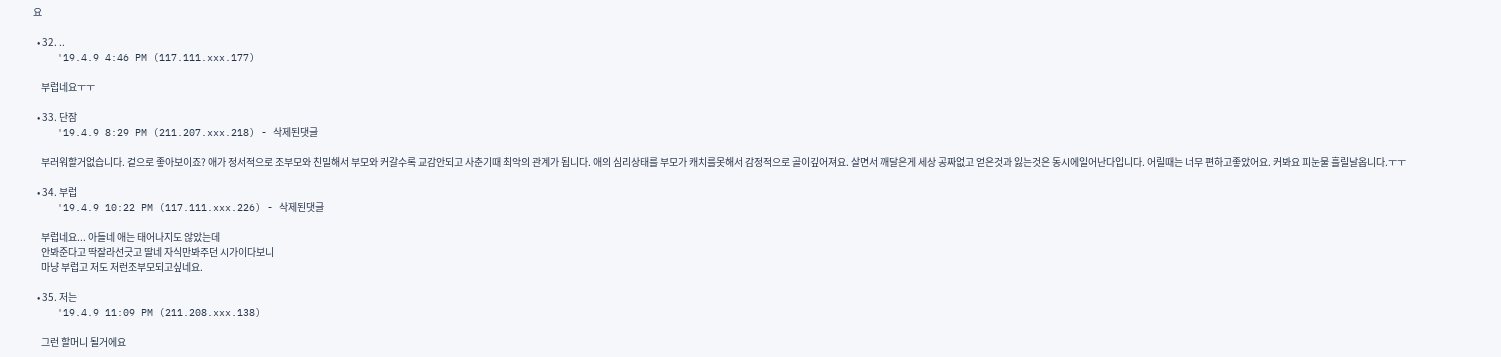요

  • 32. ..
    '19.4.9 4:46 PM (117.111.xxx.177)

    부럽네요ㅜㅜ

  • 33. 단잠
    '19.4.9 8:29 PM (211.207.xxx.218) - 삭제된댓글

    부러워할거없습니다. 겉으로 좋아보이죠? 애가 정서적으로 조부모와 친밀해서 부모와 커갈수록 교감안되고 사춘기때 최악의 관계가 됩니다. 애의 심리상태를 부모가 캐치를못해서 감정적으로 골이깊어져요. 살면서 깨달은게 세상 공짜없고 얻은것과 잃는것은 동시에일어난다입니다. 어릴때는 너무 편하고좋았어요. 커봐요 피눈물 흘릴날옵니다.ㅜㅜ

  • 34. 부럽
    '19.4.9 10:22 PM (117.111.xxx.226) - 삭제된댓글

    부럽네요... 아들네 애는 태어나지도 않았는데
    안봐준다고 딱잘라선긋고 딸네 자식만봐주던 시가이다보니
    마냥 부럽고 저도 저런조부모되고싶네요.

  • 35. 저는
    '19.4.9 11:09 PM (211.208.xxx.138)

    그런 할머니 될거에요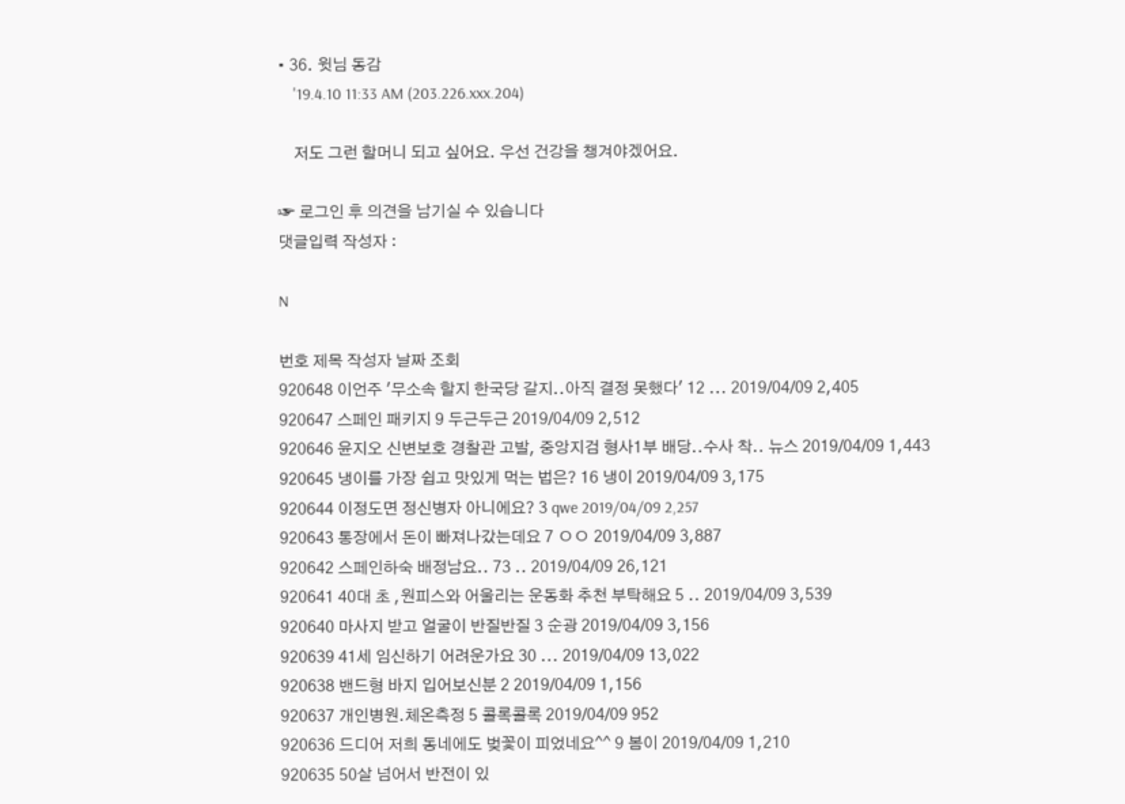• 36. 윗님 동감
    '19.4.10 11:33 AM (203.226.xxx.204)

    저도 그런 할머니 되고 싶어요. 우선 건강을 챙겨야겠어요.

☞ 로그인 후 의견을 남기실 수 있습니다
댓글입력 작성자 :

N

번호 제목 작성자 날짜 조회
920648 이언주 '무소속 할지 한국당 갈지..아직 결정 못했다' 12 ... 2019/04/09 2,405
920647 스페인 패키지 9 두근두근 2019/04/09 2,512
920646 윤지오 신변보호 경찰관 고발, 중앙지검 형사1부 배당..수사 착.. 뉴스 2019/04/09 1,443
920645 냉이를 가장 쉽고 맛있게 먹는 법은? 16 냉이 2019/04/09 3,175
920644 이정도면 정신병자 아니에요? 3 qwe 2019/04/09 2,257
920643 통장에서 돈이 빠져나갔는데요 7 ㅇㅇ 2019/04/09 3,887
920642 스페인하숙 배정남요.. 73 .. 2019/04/09 26,121
920641 40대 초 ,원피스와 어울리는 운동화 추천 부탁해요 5 .. 2019/04/09 3,539
920640 마사지 받고 얼굴이 반질반질 3 순광 2019/04/09 3,156
920639 41세 임신하기 어려운가요 30 ... 2019/04/09 13,022
920638 밴드형 바지 입어보신분 2 2019/04/09 1,156
920637 개인병원.체온측정 5 콜록콜록 2019/04/09 952
920636 드디어 저희 동네에도 벚꽃이 피었네요^^ 9 봄이 2019/04/09 1,210
920635 50살 넘어서 반전이 있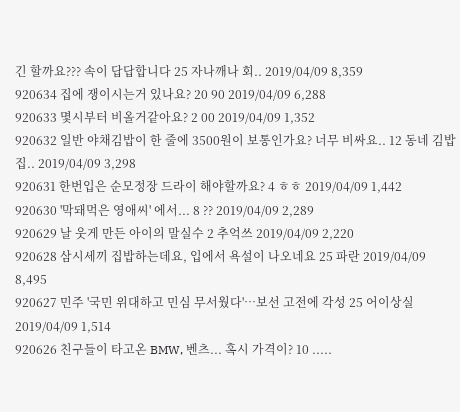긴 할까요??? 속이 답답합니다 25 자나깨나 회.. 2019/04/09 8,359
920634 집에 쟁이시는거 있나요? 20 90 2019/04/09 6,288
920633 몇시부터 비올거같아요? 2 00 2019/04/09 1,352
920632 일반 야채김밥이 한 줄에 3500원이 보통인가요? 너무 비싸요.. 12 동네 김밥집.. 2019/04/09 3,298
920631 한번입은 순모정장 드라이 해야할까요? 4 ㅎㅎ 2019/04/09 1,442
920630 '막돼먹은 영애씨' 에서... 8 ?? 2019/04/09 2,289
920629 날 웃게 만든 아이의 말실수 2 추억쓰 2019/04/09 2,220
920628 삼시세끼 집밥하는데요, 입에서 욕설이 나오네요 25 파란 2019/04/09 8,495
920627 민주 '국민 위대하고 민심 무서웠다'…보선 고전에 각성 25 어이상실 2019/04/09 1,514
920626 친구들이 타고온 BMW, 벤츠... 혹시 가격이? 10 .....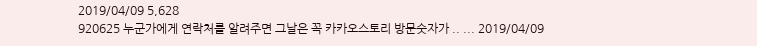2019/04/09 5,628
920625 누군가에게 연락처를 알려주면 그날은 꼭 카카오스토리 방문숫자가 .. ... 2019/04/09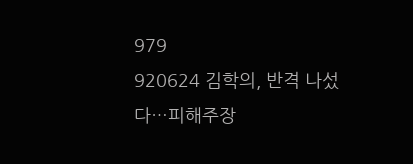979
920624 김학의, 반격 나섰다…피해주장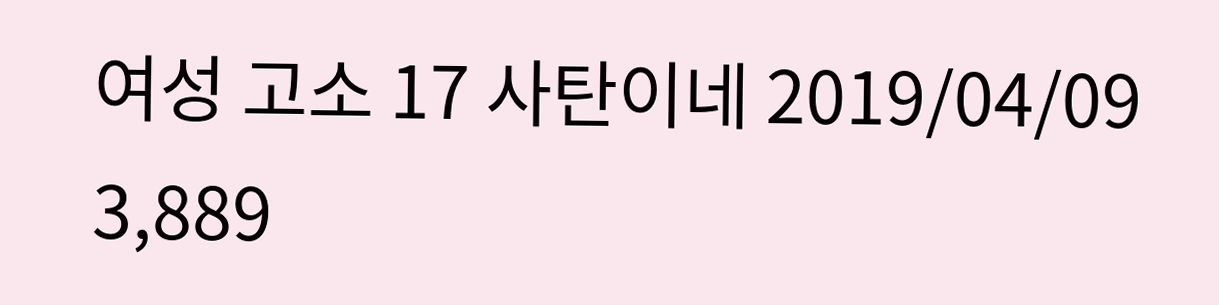여성 고소 17 사탄이네 2019/04/09 3,889